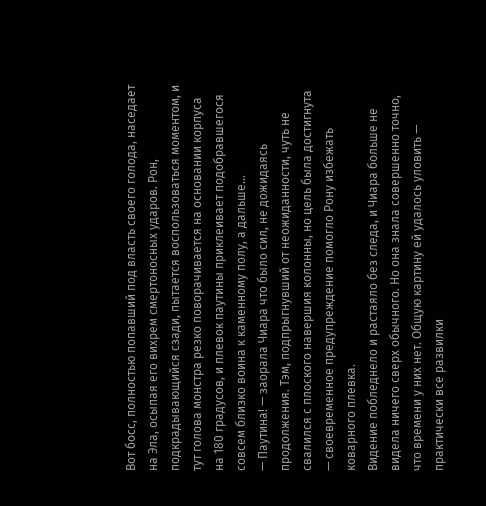Вот босс, полностью попавший под власть своего голода, наседает на Эла, осыпая его вихрем смертоносных ударов. Рон, подкрадывающийся сзади, пытается воспользоваться моментом, и тут голова монстра резко поворачивается на основании корпуса на 180 градусов, и плевок паутины приклеивает подобравшегося совсем близко воина к каменному полу, а дальше…
— Паутина! — заорала Чиара что было сил, не дожидаясь продолжения. Тэм, подпрыгнувший от неожиданности, чуть не свалился с плоского навершия колонны, но цель была достигнута — своевременное предупреждение помогло Рону избежать коварного плевка.
Видение побледнело и растаяло без следа, и Чиара больше не видела ничего сверх обычного. Но она знала совершенно точно, что времени у них нет. Общую картину ей удалось уловить — практически все развилки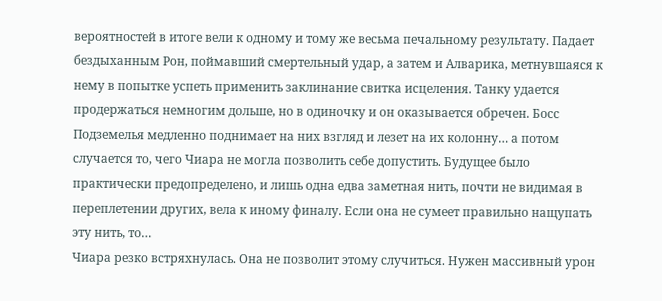вероятностей в итоге вели к одному и тому же весьма печальному результату. Падает бездыханным Рон, поймавший смертельный удар, а затем и Алварика, метнувшаяся к нему в попытке успеть применить заклинание свитка исцеления. Танку удается продержаться немногим дольше, но в одиночку и он оказывается обречен. Босс Подземелья медленно поднимает на них взгляд и лезет на их колонну… а потом случается то, чего Чиара не могла позволить себе допустить. Будущее было практически предопределено, и лишь одна едва заметная нить, почти не видимая в переплетении других, вела к иному финалу. Если она не сумеет правильно нащупать эту нить, то…
Чиара резко встряхнулась. Она не позволит этому случиться. Нужен массивный урон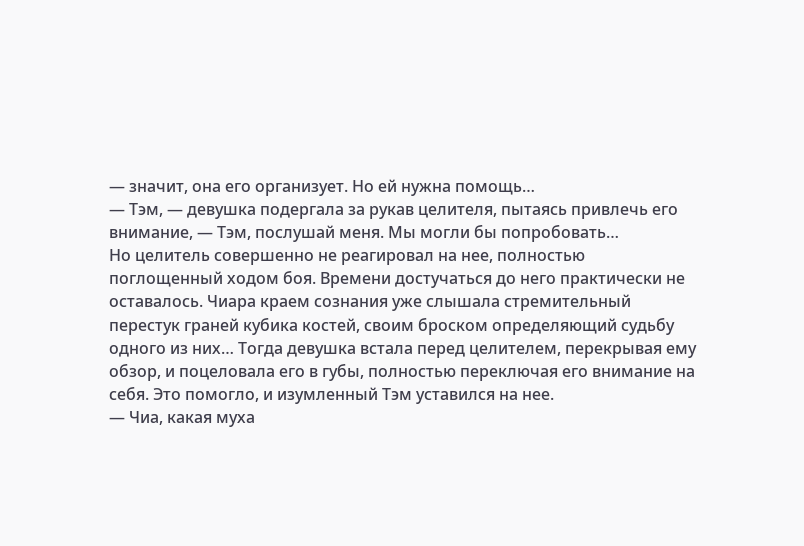— значит, она его организует. Но ей нужна помощь…
— Тэм, — девушка подергала за рукав целителя, пытаясь привлечь его внимание, — Тэм, послушай меня. Мы могли бы попробовать…
Но целитель совершенно не реагировал на нее, полностью поглощенный ходом боя. Времени достучаться до него практически не оставалось. Чиара краем сознания уже слышала стремительный перестук граней кубика костей, своим броском определяющий судьбу одного из них… Тогда девушка встала перед целителем, перекрывая ему обзор, и поцеловала его в губы, полностью переключая его внимание на себя. Это помогло, и изумленный Тэм уставился на нее.
— Чиа, какая муха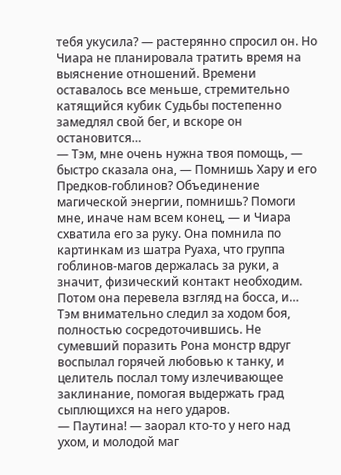тебя укусила? — растерянно спросил он. Но Чиара не планировала тратить время на выяснение отношений. Времени оставалось все меньше, стремительно катящийся кубик Судьбы постепенно замедлял свой бег, и вскоре он остановится…
— Тэм, мне очень нужна твоя помощь, — быстро сказала она, — Помнишь Хару и его Предков-гоблинов? Объединение магической энергии, помнишь? Помоги мне, иначе нам всем конец, — и Чиара схватила его за руку. Она помнила по картинкам из шатра Руаха, что группа гоблинов-магов держалась за руки, а значит, физический контакт необходим. Потом она перевела взгляд на босса, и…
Тэм внимательно следил за ходом боя, полностью сосредоточившись. Не сумевший поразить Рона монстр вдруг воспылал горячей любовью к танку, и целитель послал тому излечивающее заклинание, помогая выдержать град сыплющихся на него ударов.
— Паутина! — заорал кто-то у него над ухом, и молодой маг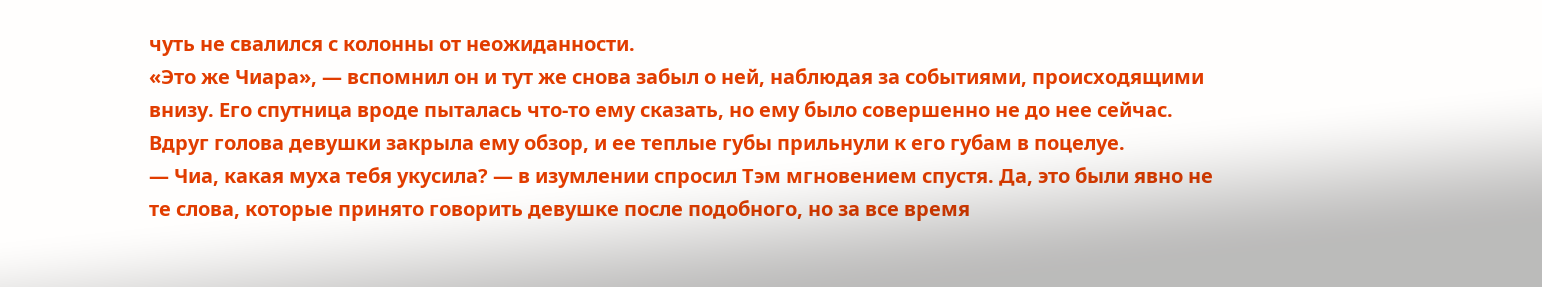чуть не свалился с колонны от неожиданности.
«Это же Чиара», — вспомнил он и тут же снова забыл о ней, наблюдая за событиями, происходящими внизу. Его спутница вроде пыталась что-то ему сказать, но ему было совершенно не до нее сейчас. Вдруг голова девушки закрыла ему обзор, и ее теплые губы прильнули к его губам в поцелуе.
— Чиа, какая муха тебя укусила? — в изумлении спросил Тэм мгновением спустя. Да, это были явно не те слова, которые принято говорить девушке после подобного, но за все время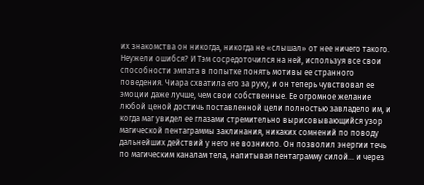их знакомства он никогда, никогда не «слышал» от нее ничего такого. Неужели ошибся? И Тэм сосредоточился на ней, используя все свои способности эмпата в попытке понять мотивы ее странного поведения. Чиара схватила его за руку, и он теперь чувствовал ее эмоции даже лучше, чем свои собственные. Ее огромное желание любой ценой достичь поставленной цели полностью завладело им, и когда маг увидел ее глазами стремительно вырисовывающийся узор магической пентаграммы заклинания, никаких сомнений по поводу дальнейших действий у него не возникло. Он позволил энергии течь по магическим каналам тела, напитывая пентаграмму силой… и через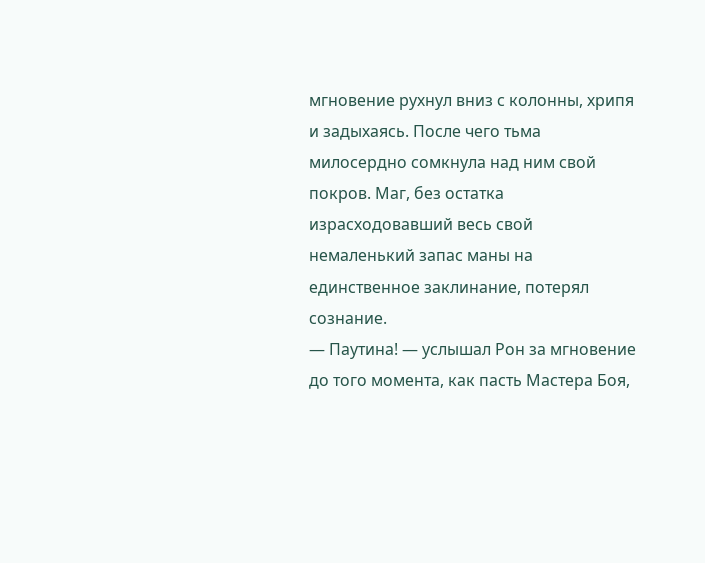мгновение рухнул вниз с колонны, хрипя и задыхаясь. После чего тьма милосердно сомкнула над ним свой покров. Маг, без остатка израсходовавший весь свой немаленький запас маны на единственное заклинание, потерял сознание.
— Паутина! — услышал Рон за мгновение до того момента, как пасть Мастера Боя,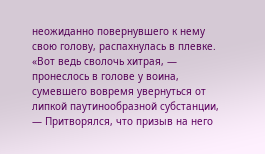неожиданно повернувшего к нему свою голову, распахнулась в плевке. «Вот ведь сволочь хитрая, — пронеслось в голове у воина, сумевшего вовремя увернуться от липкой паутинообразной субстанции, — Притворялся, что призыв на него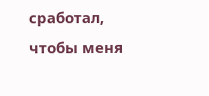сработал, чтобы меня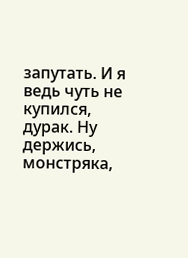запутать. И я ведь чуть не купился, дурак. Ну держись, монстряка,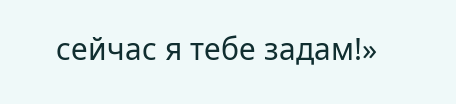сейчас я тебе задам!»